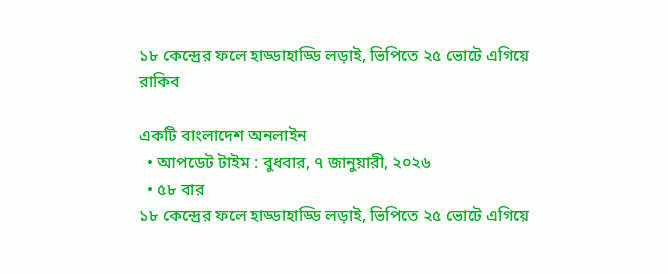১৮ কেন্দ্রের ফলে হাড্ডাহাড্ডি লড়াই, ভিপিতে ২৫ ভোটে এগিয়ে রাকিব

একটি বাংলাদেশ অনলাইন
  • আপডেট টাইম : বুধবার, ৭ জানুয়ারী, ২০২৬
  • ৫৮ বার
১৮ কেন্দ্রের ফলে হাড্ডাহাড্ডি লড়াই, ভিপিতে ২৫ ভোটে এগিয়ে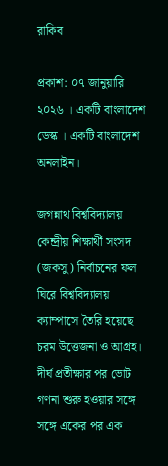রাকিব

প্রকাশ: ০৭ জানুয়ারি ২০২৬ । একটি বাংলাদেশ ডেস্ক । একটি বাংলাদেশ অনলাইন।

জগন্নাথ বিশ্ববিদ্যালয় কেন্দ্রীয় শিক্ষার্থী সংসদ (জকসু) নির্বাচনের ফল ঘিরে বিশ্ববিদ্যালয় ক্যাম্পাসে তৈরি হয়েছে চরম উত্তেজনা ও আগ্রহ। দীর্ঘ প্রতীক্ষার পর ভোট গণনা শুরু হওয়ার সঙ্গে সঙ্গে একের পর এক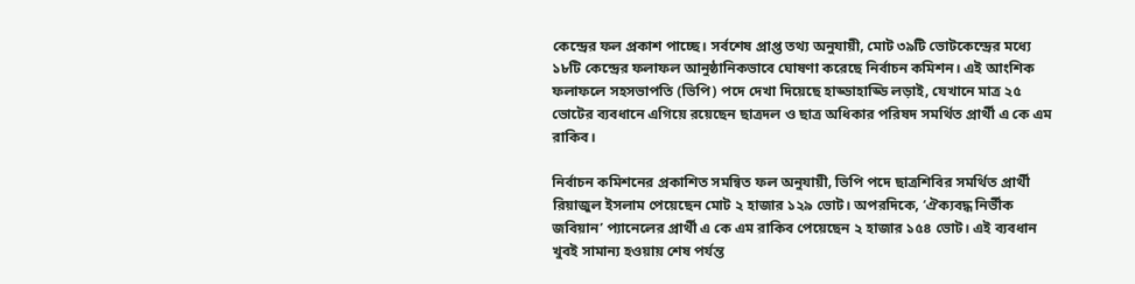কেন্দ্রের ফল প্রকাশ পাচ্ছে। সর্বশেষ প্রাপ্ত তথ্য অনুযায়ী, মোট ৩৯টি ভোটকেন্দ্রের মধ্যে ১৮টি কেন্দ্রের ফলাফল আনুষ্ঠানিকভাবে ঘোষণা করেছে নির্বাচন কমিশন। এই আংশিক ফলাফলে সহসভাপতি (ভিপি) পদে দেখা দিয়েছে হাড্ডাহাড্ডি লড়াই, যেখানে মাত্র ২৫ ভোটের ব্যবধানে এগিয়ে রয়েছেন ছাত্রদল ও ছাত্র অধিকার পরিষদ সমর্থিত প্রার্থী এ কে এম রাকিব।

নির্বাচন কমিশনের প্রকাশিত সমন্বিত ফল অনুযায়ী, ভিপি পদে ছাত্রশিবির সমর্থিত প্রার্থী রিয়াজুল ইসলাম পেয়েছেন মোট ২ হাজার ১২৯ ভোট। অপরদিকে, ‘ঐক্যবদ্ধ নির্ভীক জবিয়ান’ প্যানেলের প্রার্থী এ কে এম রাকিব পেয়েছেন ২ হাজার ১৫৪ ভোট। এই ব্যবধান খুবই সামান্য হওয়ায় শেষ পর্যন্ত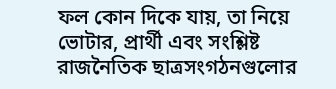ফল কোন দিকে যায়, তা নিয়ে ভোটার, প্রার্থী এবং সংশ্লিষ্ট রাজনৈতিক ছাত্রসংগঠনগুলোর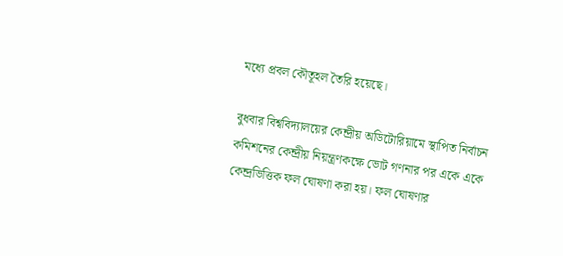মধ্যে প্রবল কৌতূহল তৈরি হয়েছে।

বুধবার বিশ্ববিদ্যালয়ের কেন্দ্রীয় অডিটোরিয়ামে স্থাপিত নির্বাচন কমিশনের কেন্দ্রীয় নিয়ন্ত্রণকক্ষে ভোট গণনার পর একে একে কেন্দ্রভিত্তিক ফল ঘোষণা করা হয়। ফল ঘোষণার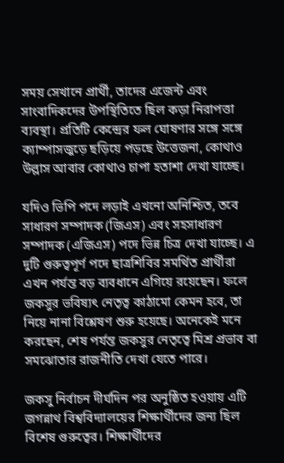সময় সেখানে প্রার্থী, তাদের এজেন্ট এবং সাংবাদিকদের উপস্থিতিতে ছিল কড়া নিরাপত্তা ব্যবস্থা। প্রতিটি কেন্দ্রের ফল ঘোষণার সঙ্গে সঙ্গে ক্যাম্পাসজুড়ে ছড়িয়ে পড়ছে উত্তেজনা, কোথাও উল্লাস আবার কোথাও চাপা হতাশা দেখা যাচ্ছে।

যদিও ভিপি পদে লড়াই এখনো অনিশ্চিত, তবে সাধারণ সম্পাদক (জিএস) এবং সহসাধারণ সম্পাদক (এজিএস) পদে ভিন্ন চিত্র দেখা যাচ্ছে। এ দুটি গুরুত্বপূর্ণ পদে ছাত্রশিবির সমর্থিত প্রার্থীরা এখন পর্যন্ত বড় ব্যবধানে এগিয়ে রয়েছেন। ফলে জকসুর ভবিষ্যৎ নেতৃত্ব কাঠামো কেমন হবে, তা নিয়ে নানা বিশ্লেষণ শুরু হয়েছে। অনেকেই মনে করছেন, শেষ পর্যন্ত জকসুর নেতৃত্বে মিশ্র প্রভাব বা সমঝোতার রাজনীতি দেখা যেতে পারে।

জকসু নির্বাচন দীর্ঘদিন পর অনুষ্ঠিত হওয়ায় এটি জগন্নাথ বিশ্ববিদ্যালয়ের শিক্ষার্থীদের জন্য ছিল বিশেষ গুরুত্বের। শিক্ষার্থীদের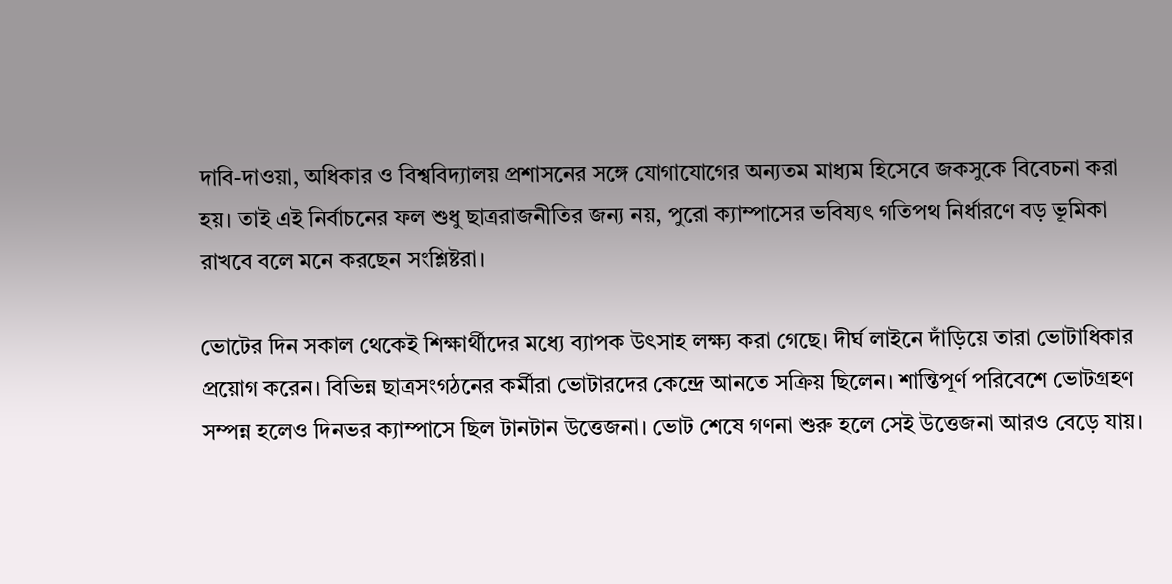দাবি-দাওয়া, অধিকার ও বিশ্ববিদ্যালয় প্রশাসনের সঙ্গে যোগাযোগের অন্যতম মাধ্যম হিসেবে জকসুকে বিবেচনা করা হয়। তাই এই নির্বাচনের ফল শুধু ছাত্ররাজনীতির জন্য নয়, পুরো ক্যাম্পাসের ভবিষ্যৎ গতিপথ নির্ধারণে বড় ভূমিকা রাখবে বলে মনে করছেন সংশ্লিষ্টরা।

ভোটের দিন সকাল থেকেই শিক্ষার্থীদের মধ্যে ব্যাপক উৎসাহ লক্ষ্য করা গেছে। দীর্ঘ লাইনে দাঁড়িয়ে তারা ভোটাধিকার প্রয়োগ করেন। বিভিন্ন ছাত্রসংগঠনের কর্মীরা ভোটারদের কেন্দ্রে আনতে সক্রিয় ছিলেন। শান্তিপূর্ণ পরিবেশে ভোটগ্রহণ সম্পন্ন হলেও দিনভর ক্যাম্পাসে ছিল টানটান উত্তেজনা। ভোট শেষে গণনা শুরু হলে সেই উত্তেজনা আরও বেড়ে যায়।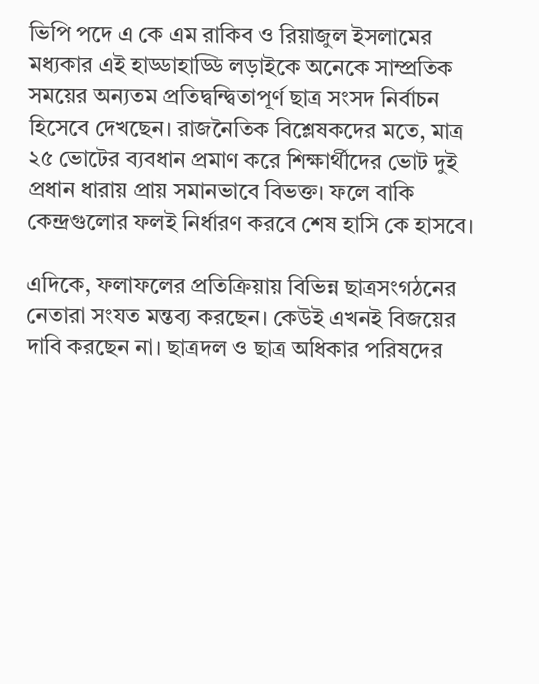ভিপি পদে এ কে এম রাকিব ও রিয়াজুল ইসলামের মধ্যকার এই হাড্ডাহাড্ডি লড়াইকে অনেকে সাম্প্রতিক সময়ের অন্যতম প্রতিদ্বন্দ্বিতাপূর্ণ ছাত্র সংসদ নির্বাচন হিসেবে দেখছেন। রাজনৈতিক বিশ্লেষকদের মতে, মাত্র ২৫ ভোটের ব্যবধান প্রমাণ করে শিক্ষার্থীদের ভোট দুই প্রধান ধারায় প্রায় সমানভাবে বিভক্ত। ফলে বাকি কেন্দ্রগুলোর ফলই নির্ধারণ করবে শেষ হাসি কে হাসবে।

এদিকে, ফলাফলের প্রতিক্রিয়ায় বিভিন্ন ছাত্রসংগঠনের নেতারা সংযত মন্তব্য করছেন। কেউই এখনই বিজয়ের দাবি করছেন না। ছাত্রদল ও ছাত্র অধিকার পরিষদের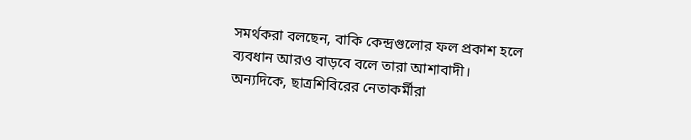সমর্থকরা বলছেন, বাকি কেন্দ্রগুলোর ফল প্রকাশ হলে ব্যবধান আরও বাড়বে বলে তারা আশাবাদী। অন্যদিকে, ছাত্রশিবিরের নেতাকর্মীরা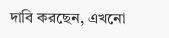দাবি করছেন, এখনো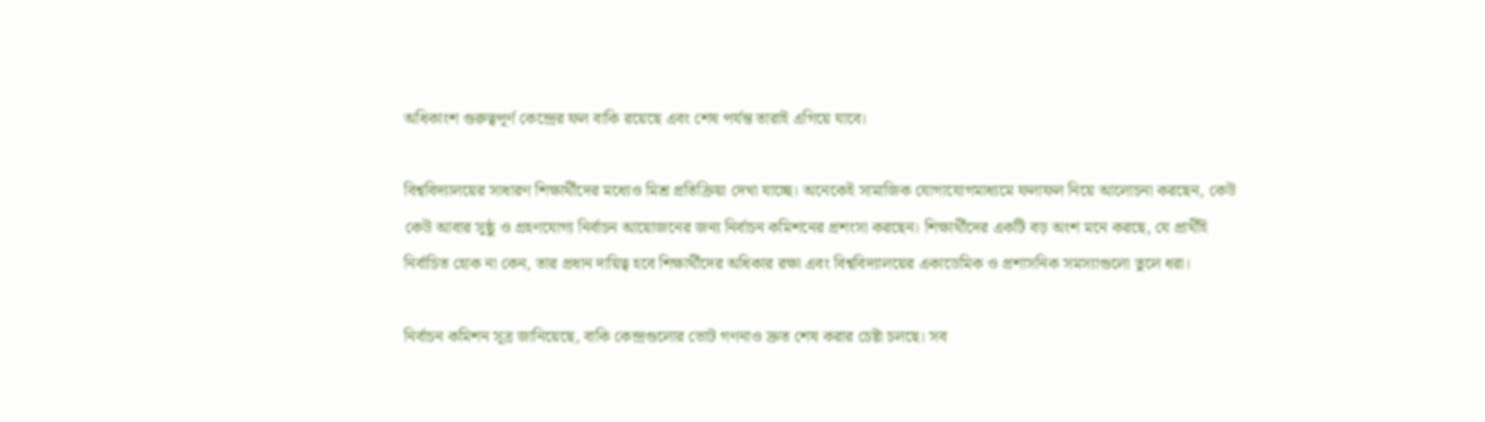অধিকাংশ গুরুত্বপূর্ণ কেন্দ্রের ফল বাকি রয়েছে এবং শেষ পর্যন্ত তারাই এগিয়ে যাবে।

বিশ্ববিদ্যালয়ের সাধারণ শিক্ষার্থীদের মধ্যেও মিশ্র প্রতিক্রিয়া দেখা যাচ্ছে। অনেকেই সামাজিক যোগাযোগমাধ্যমে ফলাফল নিয়ে আলোচনা করছেন, কেউ কেউ আবার সুষ্ঠু ও গ্রহণযোগ্য নির্বাচন আয়োজনের জন্য নির্বাচন কমিশনের প্রশংসা করছেন। শিক্ষার্থীদের একটি বড় অংশ মনে করছে, যে প্রার্থীই নির্বাচিত হোক না কেন, তার প্রধান দায়িত্ব হবে শিক্ষার্থীদের অধিকার রক্ষা এবং বিশ্ববিদ্যালয়ের একাডেমিক ও প্রশাসনিক সমস্যাগুলো তুলে ধরা।

নির্বাচন কমিশন সূত্র জানিয়েছে, বাকি কেন্দ্রগুলোর ভোট গণনাও দ্রুত শেষ করার চেষ্টা চলছে। সব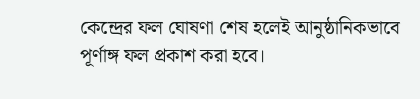কেন্দ্রের ফল ঘোষণা শেষ হলেই আনুষ্ঠানিকভাবে পূর্ণাঙ্গ ফল প্রকাশ করা হবে।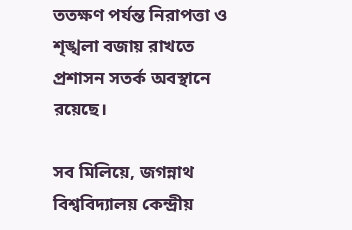ততক্ষণ পর্যন্ত নিরাপত্তা ও শৃঙ্খলা বজায় রাখতে প্রশাসন সতর্ক অবস্থানে রয়েছে।

সব মিলিয়ে, জগন্নাথ বিশ্ববিদ্যালয় কেন্দ্রীয়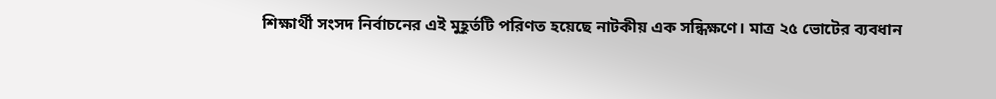শিক্ষার্থী সংসদ নির্বাচনের এই মুহূর্তটি পরিণত হয়েছে নাটকীয় এক সন্ধিক্ষণে। মাত্র ২৫ ভোটের ব্যবধান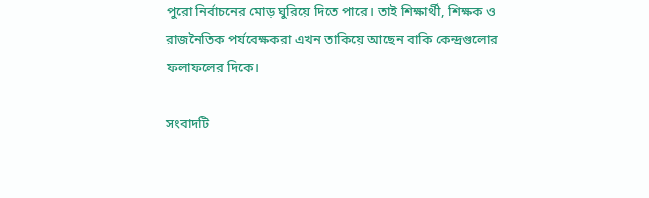পুরো নির্বাচনের মোড় ঘুরিয়ে দিতে পারে। তাই শিক্ষার্থী, শিক্ষক ও রাজনৈতিক পর্যবেক্ষকরা এখন তাকিয়ে আছেন বাকি কেন্দ্রগুলোর ফলাফলের দিকে।

সংবাদটি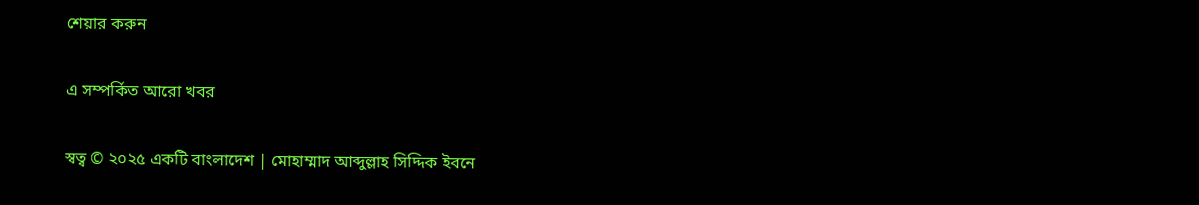শেয়ার করুন

এ সম্পর্কিত আরো খবর

স্বত্ব © ২০২৫ একটি বাংলাদেশ | মোহাম্মাদ আব্দুল্লাহ সিদ্দিক ইবনে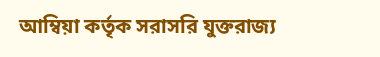আম্বিয়া কর্তৃক সরাসরি যুক্তরাজ্য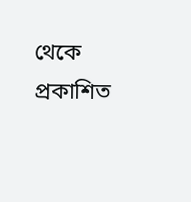থেকে প্রকাশিত